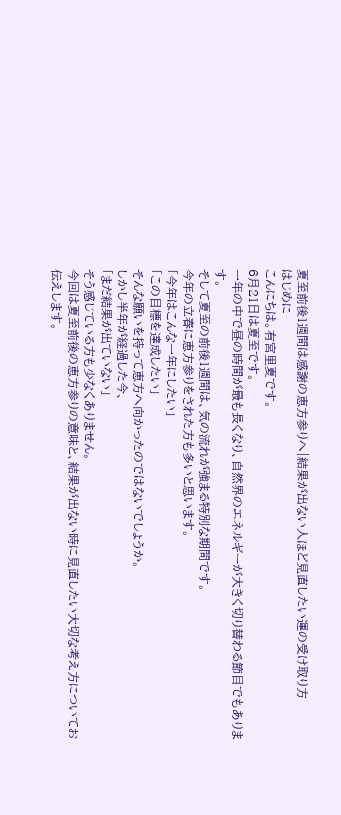夏至前後1週間は感謝の恵方参りへ|結果が出ない人ほど見直したい運の受け取り方
はじめに
こんにちは。有宮里夏です。
6月21日は夏至です。
一年の中で昼の時間が最も長くなり、自然界のエネルギーが大きく切り替わる節目でもあります。
そして夏至の前後1週間は、気の流れが強まる特別な期間です。
今年の立春に恵方参りをされた方も多いと思います。
「今年はこんな一年にしたい」
「この目標を達成したい」
そんな願いを持って恵方へ向かったのではないでしょうか。
しかし半年が経過した今、
「まだ結果が出ていない」
そう感じている方も少なくありません。
今回は夏至前後の恵方参りの意味と、結果が出ない時に見直したい大切な考え方についてお伝えします。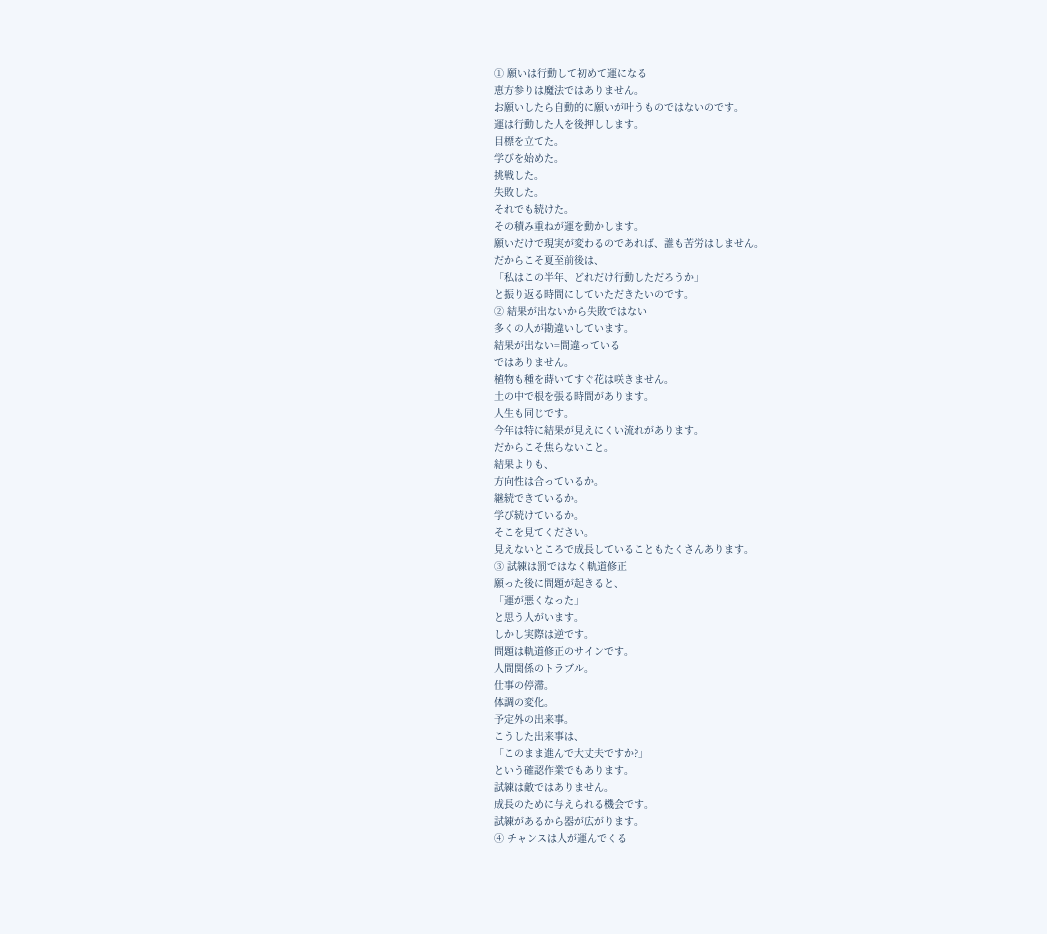① 願いは行動して初めて運になる
恵方参りは魔法ではありません。
お願いしたら自動的に願いが叶うものではないのです。
運は行動した人を後押しします。
目標を立てた。
学びを始めた。
挑戦した。
失敗した。
それでも続けた。
その積み重ねが運を動かします。
願いだけで現実が変わるのであれば、誰も苦労はしません。
だからこそ夏至前後は、
「私はこの半年、どれだけ行動しただろうか」
と振り返る時間にしていただきたいのです。
② 結果が出ないから失敗ではない
多くの人が勘違いしています。
結果が出ない=間違っている
ではありません。
植物も種を蒔いてすぐ花は咲きません。
土の中で根を張る時間があります。
人生も同じです。
今年は特に結果が見えにくい流れがあります。
だからこそ焦らないこと。
結果よりも、
方向性は合っているか。
継続できているか。
学び続けているか。
そこを見てください。
見えないところで成長していることもたくさんあります。
③ 試練は罰ではなく軌道修正
願った後に問題が起きると、
「運が悪くなった」
と思う人がいます。
しかし実際は逆です。
問題は軌道修正のサインです。
人間関係のトラブル。
仕事の停滞。
体調の変化。
予定外の出来事。
こうした出来事は、
「このまま進んで大丈夫ですか?」
という確認作業でもあります。
試練は敵ではありません。
成長のために与えられる機会です。
試練があるから器が広がります。
④ チャンスは人が運んでくる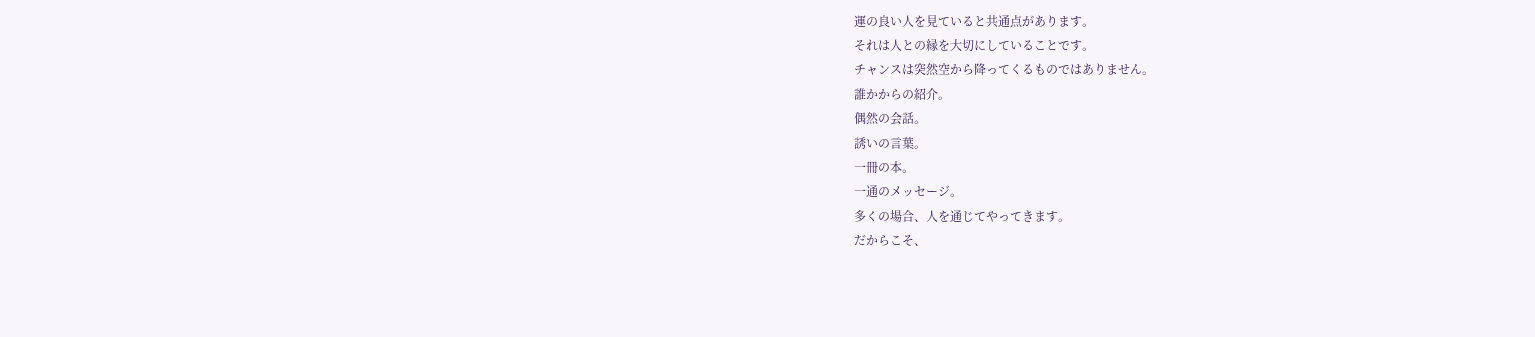運の良い人を見ていると共通点があります。
それは人との縁を大切にしていることです。
チャンスは突然空から降ってくるものではありません。
誰かからの紹介。
偶然の会話。
誘いの言葉。
一冊の本。
一通のメッセージ。
多くの場合、人を通じてやってきます。
だからこそ、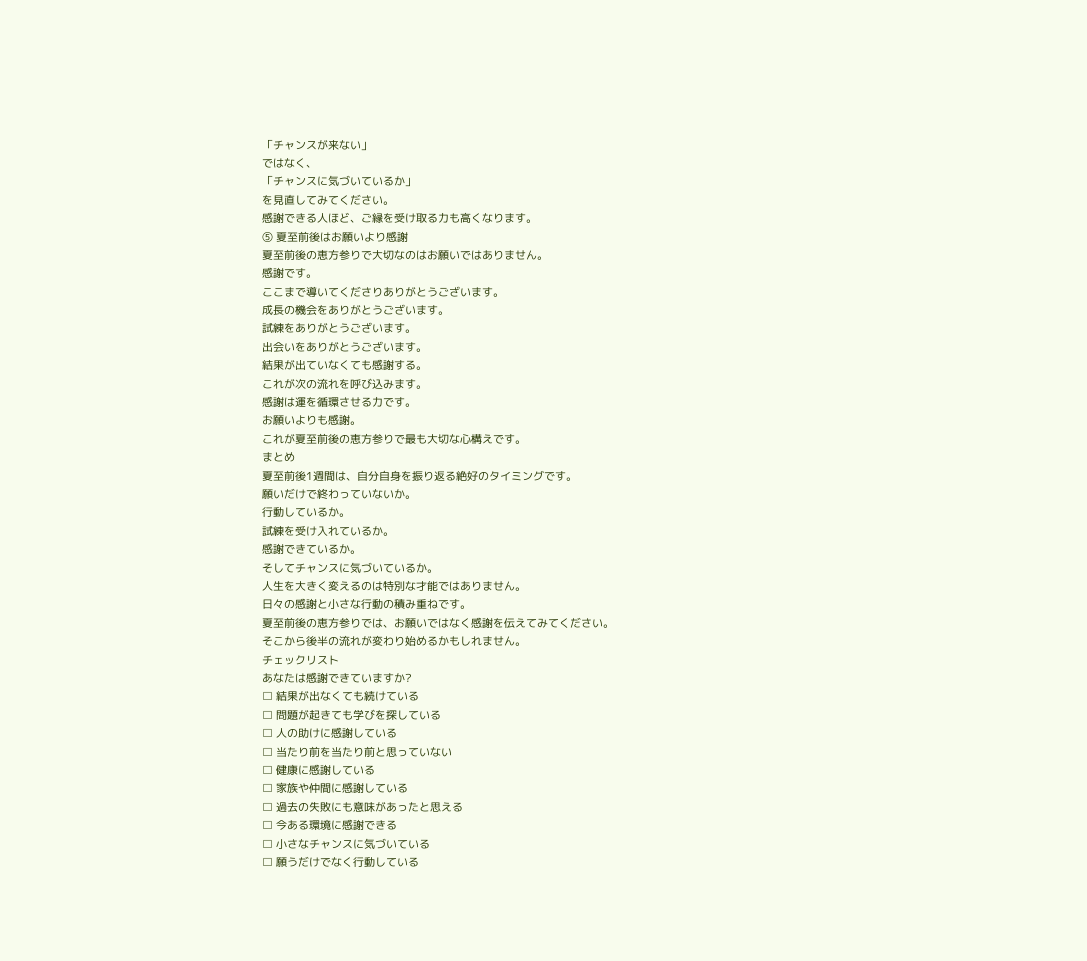「チャンスが来ない」
ではなく、
「チャンスに気づいているか」
を見直してみてください。
感謝できる人ほど、ご縁を受け取る力も高くなります。
⑤ 夏至前後はお願いより感謝
夏至前後の恵方参りで大切なのはお願いではありません。
感謝です。
ここまで導いてくださりありがとうございます。
成長の機会をありがとうございます。
試練をありがとうございます。
出会いをありがとうございます。
結果が出ていなくても感謝する。
これが次の流れを呼び込みます。
感謝は運を循環させる力です。
お願いよりも感謝。
これが夏至前後の恵方参りで最も大切な心構えです。
まとめ
夏至前後1週間は、自分自身を振り返る絶好のタイミングです。
願いだけで終わっていないか。
行動しているか。
試練を受け入れているか。
感謝できているか。
そしてチャンスに気づいているか。
人生を大きく変えるのは特別な才能ではありません。
日々の感謝と小さな行動の積み重ねです。
夏至前後の恵方参りでは、お願いではなく感謝を伝えてみてください。
そこから後半の流れが変わり始めるかもしれません。
チェックリスト
あなたは感謝できていますか?
□ 結果が出なくても続けている
□ 問題が起きても学びを探している
□ 人の助けに感謝している
□ 当たり前を当たり前と思っていない
□ 健康に感謝している
□ 家族や仲間に感謝している
□ 過去の失敗にも意味があったと思える
□ 今ある環境に感謝できる
□ 小さなチャンスに気づいている
□ 願うだけでなく行動している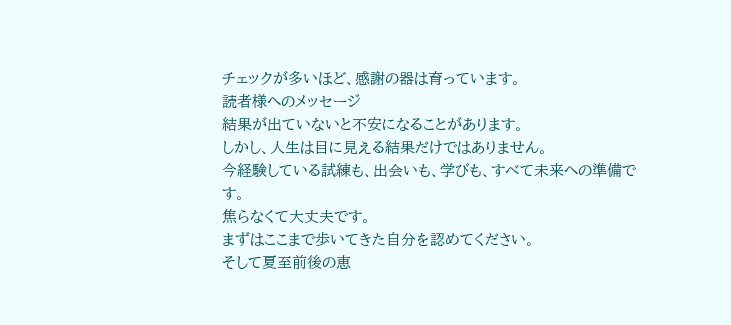チェックが多いほど、感謝の器は育っています。
読者様へのメッセージ
結果が出ていないと不安になることがあります。
しかし、人生は目に見える結果だけではありません。
今経験している試練も、出会いも、学びも、すべて未来への準備です。
焦らなくて大丈夫です。
まずはここまで歩いてきた自分を認めてください。
そして夏至前後の恵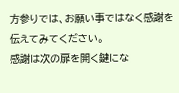方参りでは、お願い事ではなく感謝を伝えてみてください。
感謝は次の扉を開く鍵にな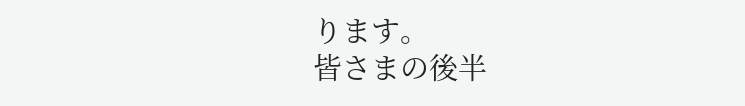ります。
皆さまの後半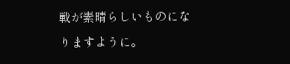戦が素晴らしいものになりますように。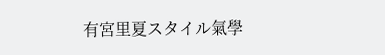有宮里夏スタイル氣學